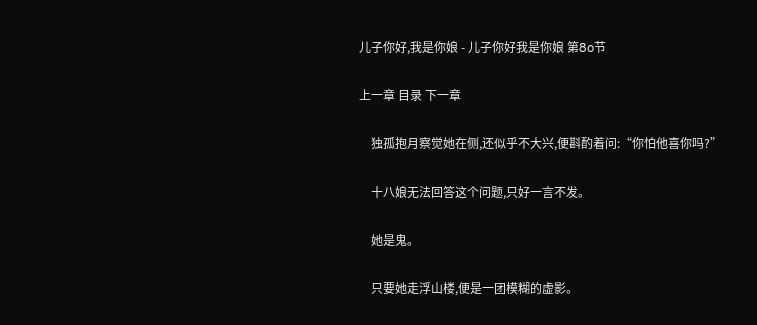儿子你好,我是你娘 - 儿子你好我是你娘 第8o节

上一章 目录 下一章

    独孤抱月察觉她在侧,还似乎不大兴,便斟酌着问:“你怕他喜你吗?”

    十八娘无法回答这个问题,只好一言不发。

    她是鬼。

    只要她走浮山楼,便是一团模糊的虚影。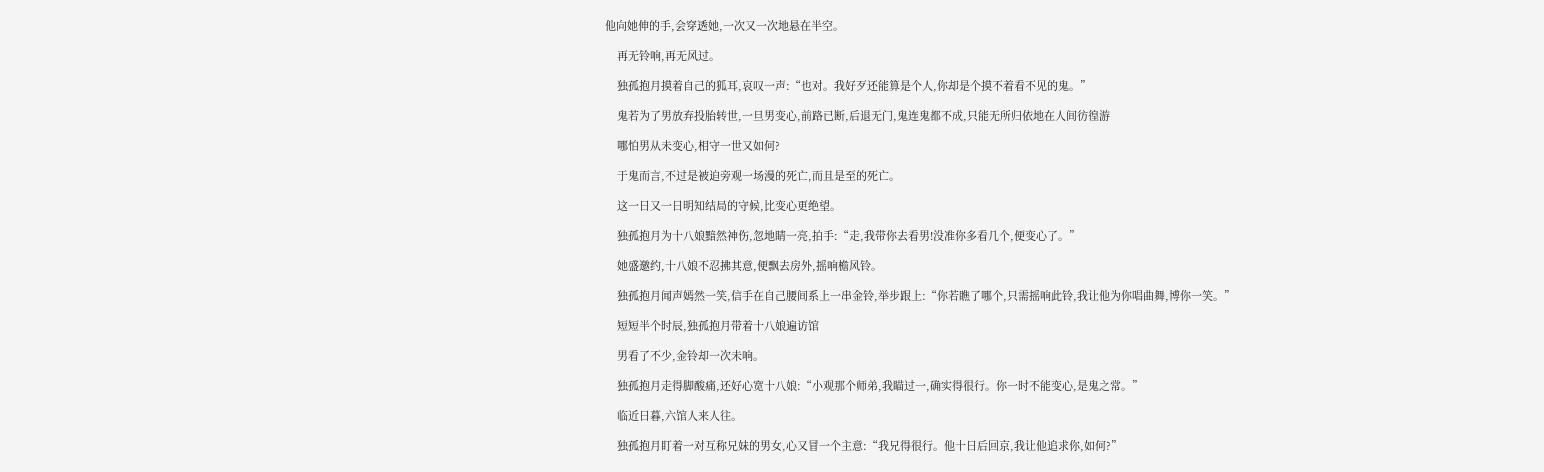他向她伸的手,会穿透她,一次又一次地悬在半空。

    再无铃响,再无风过。

    独孤抱月摸着自己的狐耳,哀叹一声:“也对。我好歹还能算是个人,你却是个摸不着看不见的鬼。”

    鬼若为了男放弃投胎转世,一旦男变心,前路已断,后退无门,鬼连鬼都不成,只能无所归依地在人间彷徨游

    哪怕男从未变心,相守一世又如何?

    于鬼而言,不过是被迫旁观一场漫的死亡,而且是至的死亡。

    这一日又一日明知结局的守候,比变心更绝望。

    独孤抱月为十八娘黯然神伤,忽地睛一亮,拍手:“走,我带你去看男!没准你多看几个,便变心了。”

    她盛邀约,十八娘不忍拂其意,便飘去房外,摇响檐风铃。

    独孤抱月闻声嫣然一笑,信手在自己腰间系上一串金铃,举步跟上:“你若瞧了哪个,只需摇响此铃,我让他为你唱曲舞,博你一笑。”

    短短半个时辰,独孤抱月带着十八娘遍访馆

    男看了不少,金铃却一次未响。

    独孤抱月走得脚酸痛,还好心宽十八娘:“小观那个师弟,我瞄过一,确实得很行。你一时不能变心,是鬼之常。”

    临近日暮,六馆人来人往。

    独孤抱月盯着一对互称兄妹的男女,心又冒一个主意:“我兄得很行。他十日后回京,我让他追求你,如何?”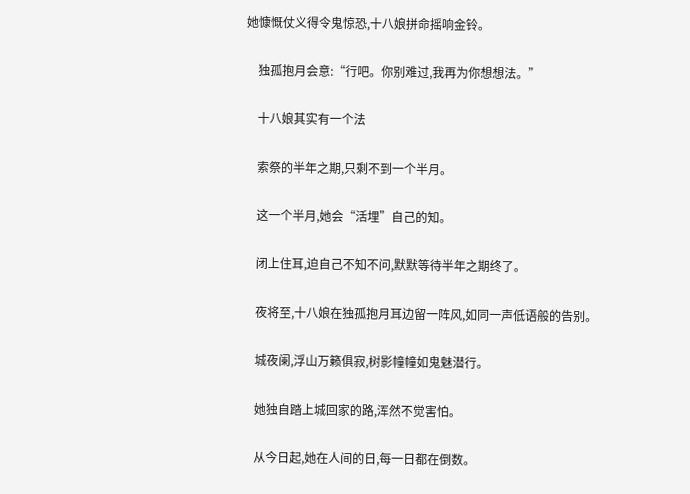她慷慨仗义得令鬼惊恐,十八娘拼命摇响金铃。

    独孤抱月会意:“行吧。你别难过,我再为你想想法。”

    十八娘其实有一个法

    索祭的半年之期,只剩不到一个半月。

    这一个半月,她会“活埋”自己的知。

    闭上住耳,迫自己不知不问,默默等待半年之期终了。

    夜将至,十八娘在独孤抱月耳边留一阵风,如同一声低语般的告别。

    城夜阑,浮山万籁俱寂,树影幢幢如鬼魅潜行。

    她独自踏上城回家的路,浑然不觉害怕。

    从今日起,她在人间的日,每一日都在倒数。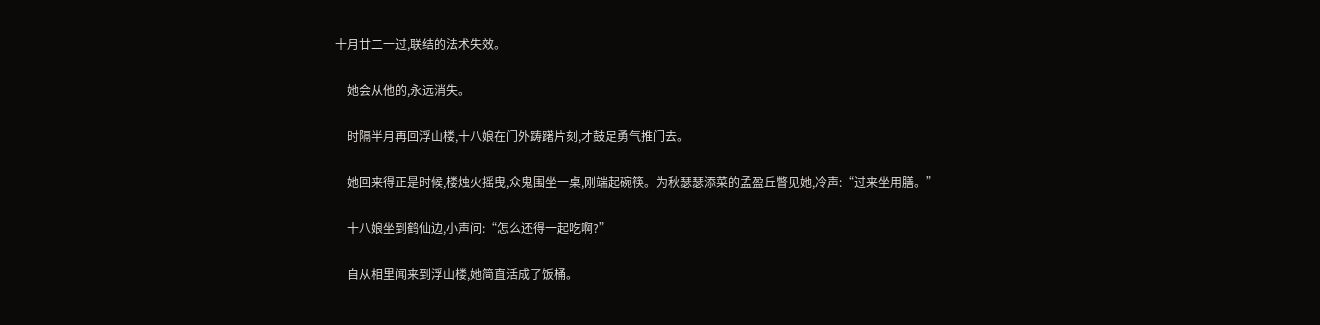十月廿二一过,联结的法术失效。

    她会从他的,永远消失。

    时隔半月再回浮山楼,十八娘在门外踌躇片刻,才鼓足勇气推门去。

    她回来得正是时候,楼烛火摇曳,众鬼围坐一桌,刚端起碗筷。为秋瑟瑟添菜的孟盈丘瞥见她,冷声:“过来坐用膳。”

    十八娘坐到鹤仙边,小声问:“怎么还得一起吃啊?”

    自从相里闻来到浮山楼,她简直活成了饭桶。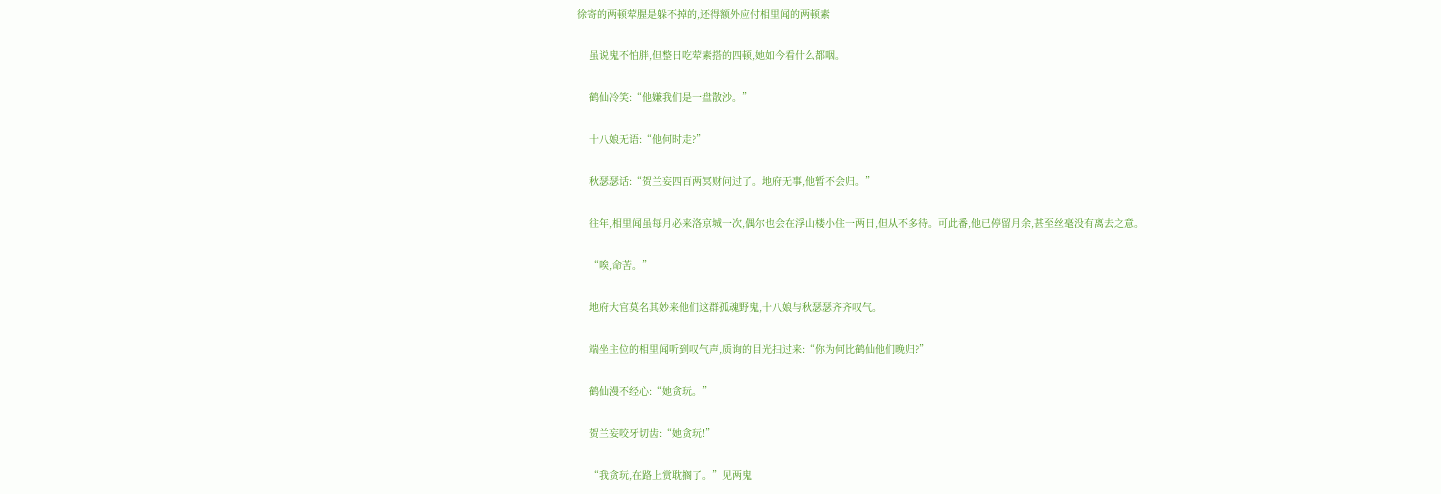徐寄的两顿荤腥是躲不掉的,还得额外应付相里闻的两顿素

    虽说鬼不怕胖,但整日吃荤素搭的四顿,她如今看什么都咽。

    鹤仙冷笑:“他嫌我们是一盘散沙。”

    十八娘无语:“他何时走?”

    秋瑟瑟话:“贺兰妄四百两冥财问过了。地府无事,他暂不会归。”

    往年,相里闻虽每月必来洛京城一次,偶尔也会在浮山楼小住一两日,但从不多待。可此番,他已停留月余,甚至丝毫没有离去之意。

    “唉,命苦。”

    地府大官莫名其妙来他们这群孤魂野鬼,十八娘与秋瑟瑟齐齐叹气。

    端坐主位的相里闻听到叹气声,质询的目光扫过来:“你为何比鹤仙他们晚归?”

    鹤仙漫不经心:“她贪玩。”

    贺兰妄咬牙切齿:“她贪玩!”

    “我贪玩,在路上赏耽搁了。”见两鬼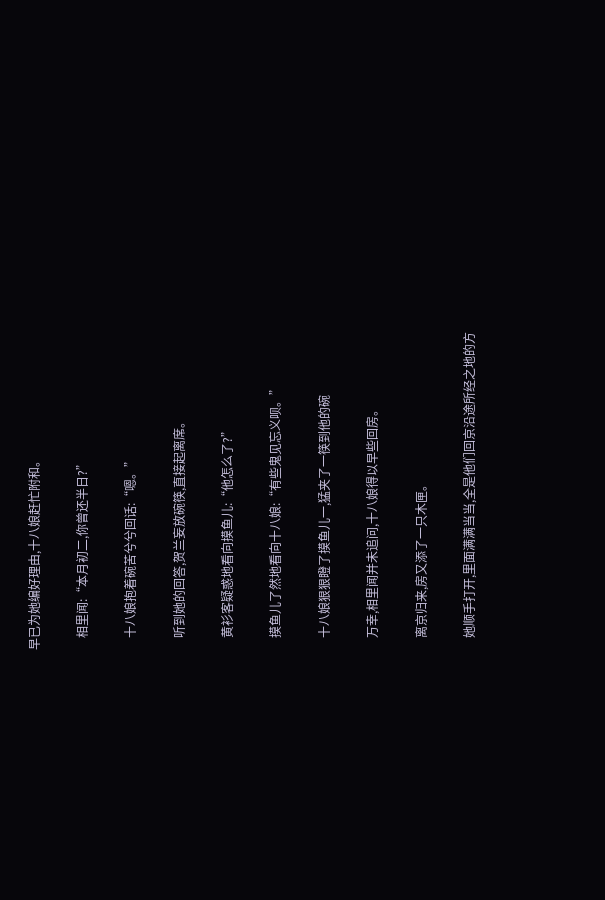早已为她编好理由,十八娘赶忙附和。

    相里闻:“本月初二,你曾还半日?”

    十八娘抱着碗苦兮兮回话:“嗯。”

    听到她的回答,贺兰妄放碗筷,直接起离席。

    黄衫客疑惑地看向摸鱼儿:“他怎么了?”

    摸鱼儿了然地看向十八娘:“有些鬼见忘义呗。”

    十八娘狠狠瞪了摸鱼儿一,猛夹了一筷到他的碗

    万幸,相里闻并未追问,十八娘得以早些回房。

    离京归来,房又添了一只木匣。

    她顺手打开,里面满满当当,全是他们回京沿途所经之地的方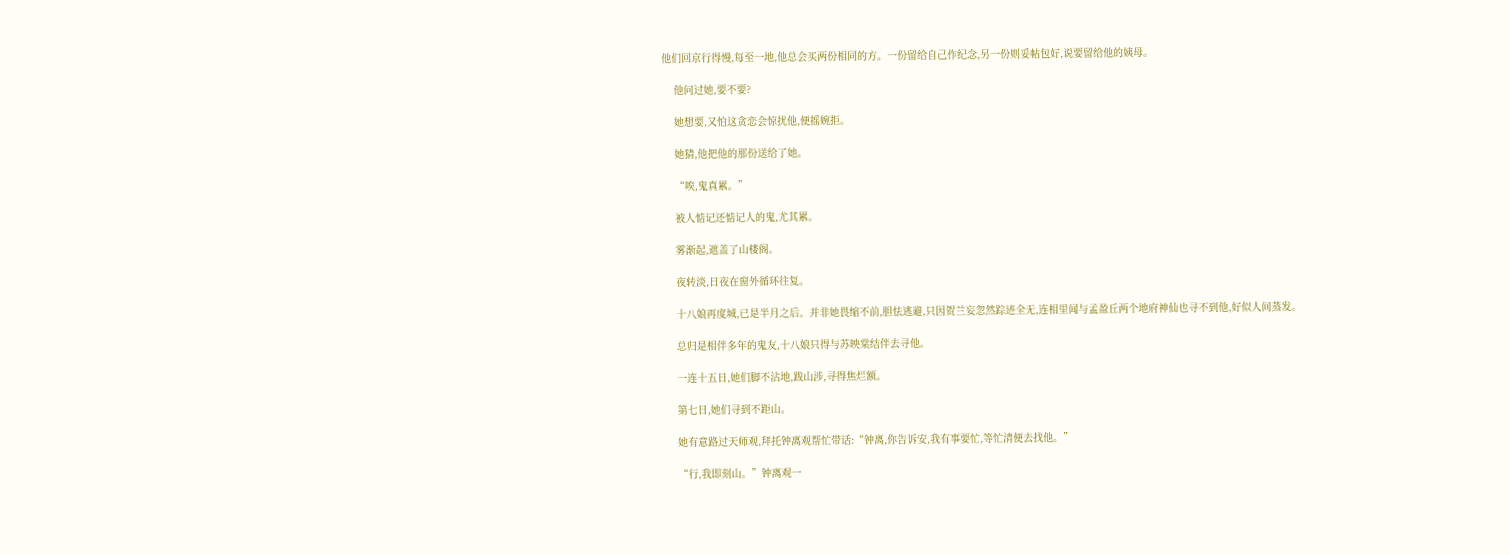他们回京行得慢,每至一地,他总会买两份相同的方。一份留给自己作纪念,另一份则妥帖包好,说要留给他的姨母。

    他问过她,要不要?

    她想要,又怕这贪恋会惊扰他,便摇婉拒。

    她猜,他把他的那份送给了她。

    “唉,鬼真累。”

    被人惦记还惦记人的鬼,尤其累。

    雾渐起,遮盖了山楼阁。

    夜转淡,日夜在窗外循环往复。

    十八娘再度城,已是半月之后。并非她畏缩不前,胆怯逃避,只因贺兰妄忽然踪迹全无,连相里闻与孟盈丘两个地府神仙也寻不到他,好似人间蒸发。

    总归是相伴多年的鬼友,十八娘只得与苏映棠结伴去寻他。

    一连十五日,她们脚不沾地,跋山涉,寻得焦烂额。

    第七日,她们寻到不距山。

    她有意路过天师观,拜托钟离观帮忙带话:“钟离,你告诉安,我有事要忙,等忙清便去找他。”

    “行,我即刻山。”钟离观一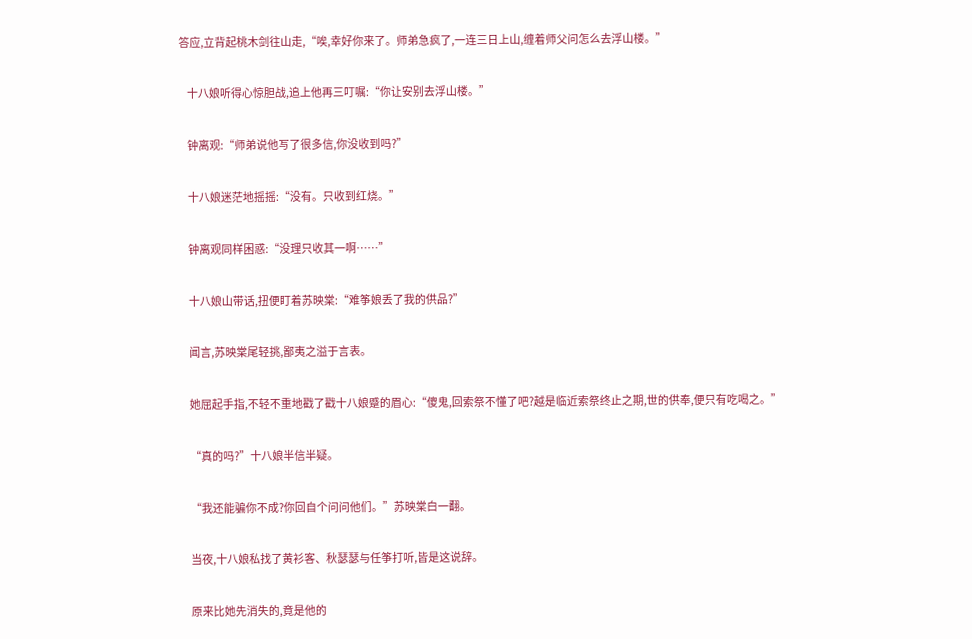答应,立背起桃木剑往山走,“唉,幸好你来了。师弟急疯了,一连三日上山,缠着师父问怎么去浮山楼。”

    十八娘听得心惊胆战,追上他再三叮嘱:“你让安别去浮山楼。”

    钟离观:“师弟说他写了很多信,你没收到吗?”

    十八娘迷茫地摇摇:“没有。只收到红烧。”

    钟离观同样困惑:“没理只收其一啊……”

    十八娘山带话,扭便盯着苏映棠:“难筝娘丢了我的供品?”

    闻言,苏映棠尾轻挑,鄙夷之溢于言表。

    她屈起手指,不轻不重地戳了戳十八娘蹙的眉心:“傻鬼,回索祭不懂了吧?越是临近索祭终止之期,世的供奉,便只有吃喝之。”

    “真的吗?”十八娘半信半疑。

    “我还能骗你不成?你回自个问问他们。”苏映棠白一翻。

    当夜,十八娘私找了黄衫客、秋瑟瑟与任筝打听,皆是这说辞。

    原来比她先消失的,竟是他的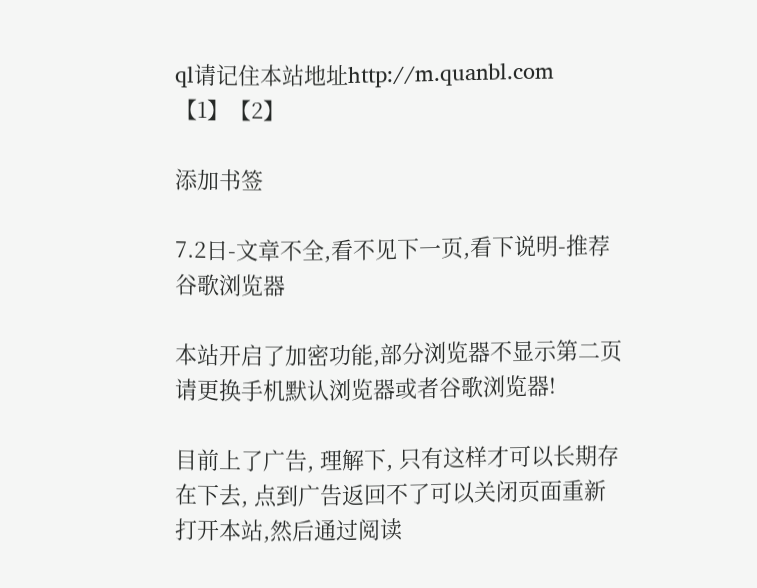ql请记住本站地址http://m.quanbl.com
【1】【2】

添加书签

7.2日-文章不全,看不见下一页,看下说明-推荐谷歌浏览器

本站开启了加密功能,部分浏览器不显示第二页 请更换手机默认浏览器或者谷歌浏览器!

目前上了广告, 理解下, 只有这样才可以长期存在下去, 点到广告返回不了可以关闭页面重新打开本站,然后通过阅读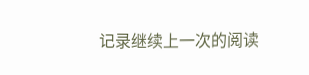记录继续上一次的阅读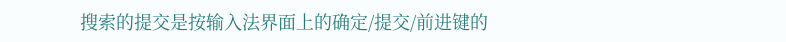搜索的提交是按输入法界面上的确定/提交/前进键的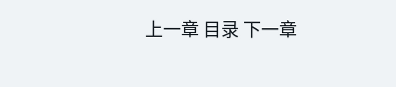上一章 目录 下一章